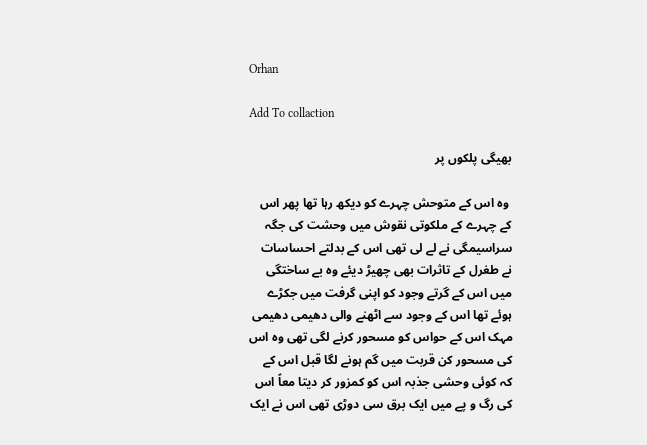Orhan

Add To collaction

بھیگی پلکوں پر

 وہ اس کے متوحش چہرے کو دیکھ رہا تھا پھر اس کے چہرے کے ملکوتی نقوش میں وحشت کی جگہ سراسیمگی نے لے لی تھی اس کے بدلتے احساسات نے طغرل کے تاثرات بھی چھیڑ دیئے وہ بے ساختگی میں اس کے گرتے وجود کو اپنی گرفت میں جکڑے ہوئے تھا اس کے وجود سے اٹھنے والی دھیمی دھیمی مہک اس کے حواس کو مسحور کرنے لگی تھی وہ اس کی مسحور کن قربت میں گم ہونے لگا قبل اس کے کہ کوئی وحشی جذبہ اس کو کمزور کر دیتا معاً اس کی رگ و پے میں ایک برق سی دوڑی تھی اس نے ایک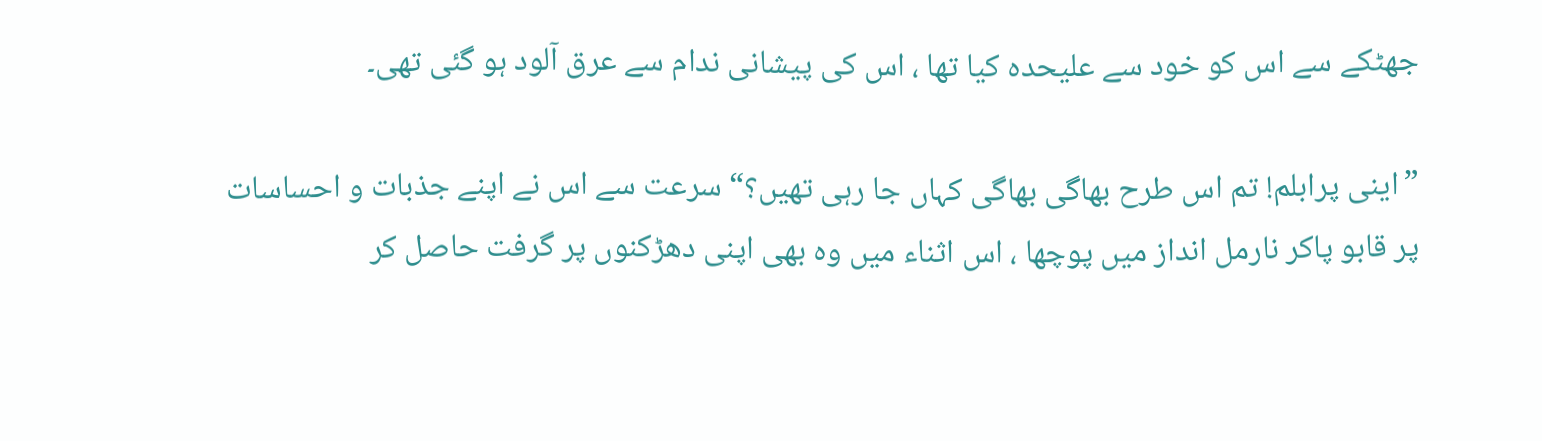جھٹکے سے اس کو خود سے علیحدہ کیا تھا ، اس کی پیشانی ندام سے عرق آلود ہو گئی تھی۔

”اینی پرابلم! تم اس طرح بھاگی بھاگی کہاں جا رہی تھیں؟“ سرعت سے اس نے اپنے جذبات و احساسات پر قابو پاکر نارمل انداز میں پوچھا ، اس اثناء میں وہ بھی اپنی دھڑکنوں پر گرفت حاصل کر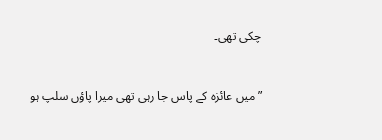چکی تھی۔


”میں عائزہ کے پاس جا رہی تھی میرا پاؤں سلپ ہو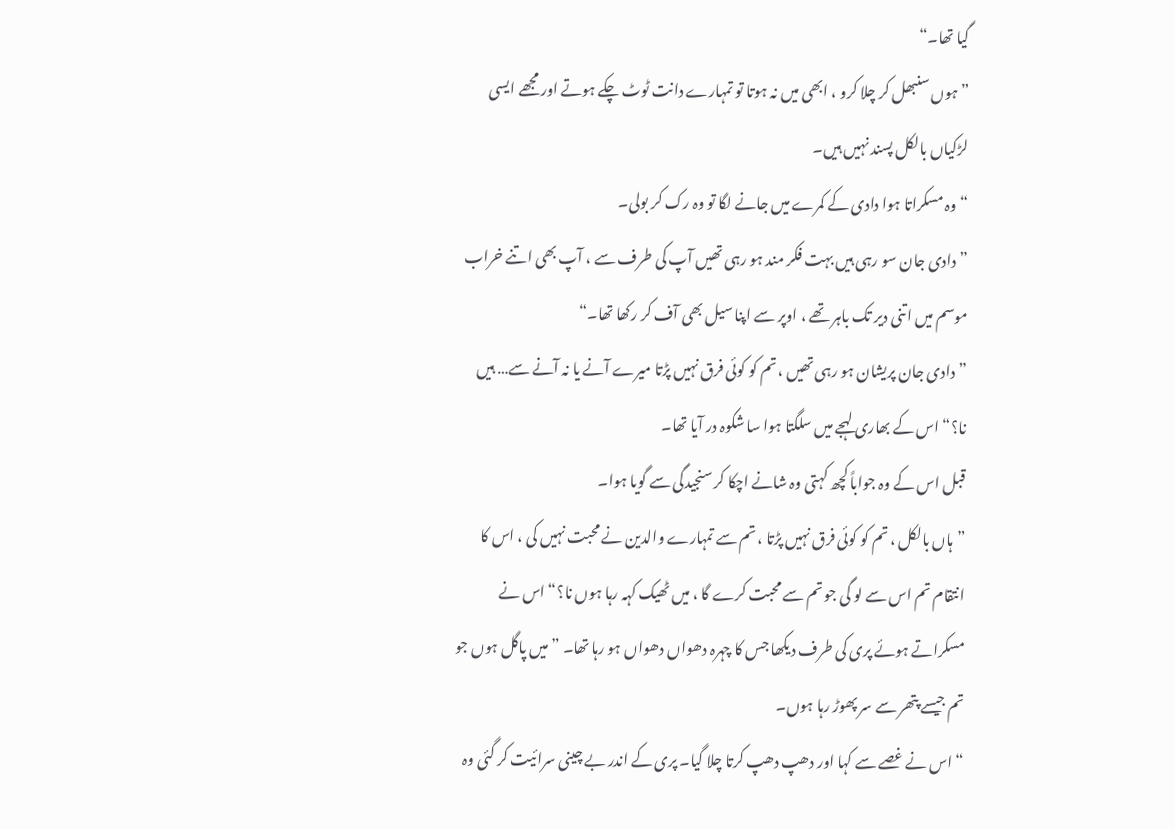گیا تھا۔“
”ہوں سنبھل کر چلا کرو ، ابھی میں نہ ہوتا تو تمہارے دانت ٹوٹ چکے ہوتے اور مجھے ایسی لڑکیاں بالکل پسند نہیں ہیں۔
“ وہ مسکراتا ہوا دادی کے کمرے میں جانے لگا تو وہ رک کر بولی۔
”دادی جان سو رہی ہیں بہت فکر مند ہو رہی تھیں آپ کی طرف سے ، آپ بھی اتنے خراب موسم میں اتنی دیر تک باہر تھے ، اوپر سے اپنا سیل بھی آف کر رکھا تھا۔“
”دادی جان پریشان ہو رہی تھیں ، تم کو کوئی فرق نہیں پڑتا میرے آنے یا نہ آنے سے… ہیں نا؟“ اس کے بھاری لہجے میں سلگتا ہوا سا شکوہ در آیا تھا۔
قبل اس کے وہ جواباً کچھ کہتی وہ شانے اچکا کر سنجیدگی سے گویا ہوا۔
”ہاں بالکل ، تم کو کوئی فرق نہیں پڑتا ، تم سے تمہارے والدین نے محبت نہیں کی ، اس کا انتقام تم اس سے لو گی جو تم سے محبت کرے گا ، میں ٹھیک کہہ رہا ہوں نا؟“ اس نے مسکراتے ہوئے پری کی طرف دیکھا جس کا چہرہ دھواں دھواں ہو رہا تھا۔ ”میں پاگل ہوں جو تم جیسے پتھر سے سر پھوڑ رہا ہوں۔
“ اس نے غصے سے کہا اور دھپ دھپ کرتا چلا گیا۔ پری کے اندر بے چینی سرائیت کر گئی وہ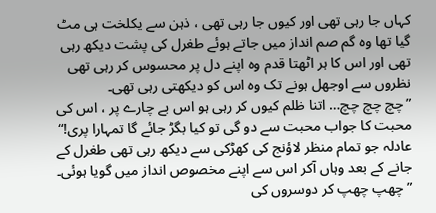کہاں جا رہی تھی اور کیوں جا رہی تھی ، ذہن سے یکلخت ہی مٹ گیا تھا وہ گم صم انداز میں جاتے ہوئے طغرل کی پشت دیکھ رہی تھی اور اس کا ہر اٹھتا قدم وہ اپنے دل پر محسوس کر رہی تھی نظروں سے اوجھل ہونے تک وہ اس کو دیکھتی رہی تھی۔
”چچ چچ چچ… اتنا ظلم کیوں کر رہی ہو اس بے چارے پر ، اس کی محبت کا جواب محبت سے دو گی تو کیا بگڑ جائے گا تمہارا پری!“ عادلہ جو تمام منظر لاؤنج کی کھڑکی سے دیکھ رہی تھی طغرل کے جانے کے بعد وہاں آکر اس سے اپنے مخصوص انداز میں گویا ہوئی۔
”چھپ چھپ کر دوسروں کی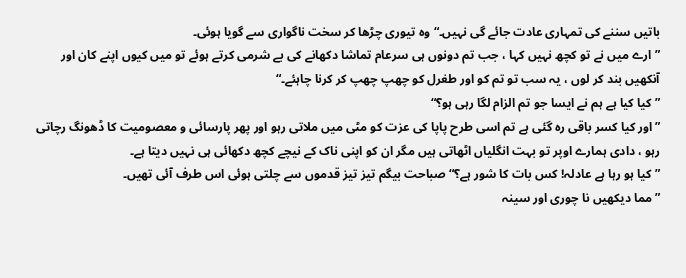باتیں سننے کی تمہاری عادت جائے گی نہیں۔“ وہ تیوری چڑھا کر سخت ناگواری سے گویا ہوئی۔
”ارے میں نے تو کچھ نہیں کہا ، جب تم دونوں ہی سرعام تماشا دکھانے کی بے شرمی کرتے ہوئے تو میں کیوں اپنے کان اور آنکھیں بند کر لوں ، یہ سب تو تم کو اور طغرل کو چھپ چھپ کر کرنا چاہئے۔“
”کیا کیا ہے ہم نے ایسا جو تم الزام لگا رہی ہو؟“
”اور کیا کسر باقی رہ گئی ہے تم اسی طرح پاپا کی عزت کو مٹی میں ملاتی رہو اور پھر پارسائی و معصومیت کا ڈھونگ رچاتی رہو ، دادی ہمارے اوپر تو بہت انگلیاں اٹھاتی ہیں مگر ان کو اپنی ناک کے نیچے کچھ دکھائی ہی نہیں دیتا ہے۔
”کیا ہو رہا ہے عادلہ! کس بات کا شور ہے؟“ صباحت بیگم تیز تیز قدموں سے چلتی ہوئی اس طرف آئی تھیں۔
”مما دیکھیں نا چوری اور سینہ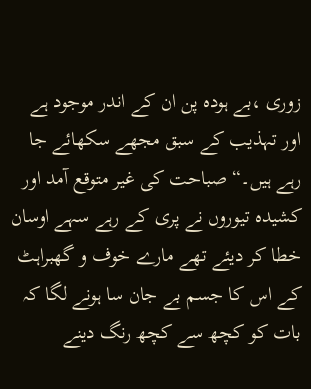زوری ،بے ہودہ پن ان کے اندر موجود ہے اور تہذیب کے سبق مجھے سکھائے جا رہے ہیں۔“ صباحت کی غیر متوقع آمد اور کشیدہ تیوروں نے پری کے رہے سہے اوسان خطا کر دیئے تھے مارے خوف و گھبراہٹ کے اس کا جسم بے جان سا ہونے لگا کہ بات کو کچھ سے کچھ رنگ دینے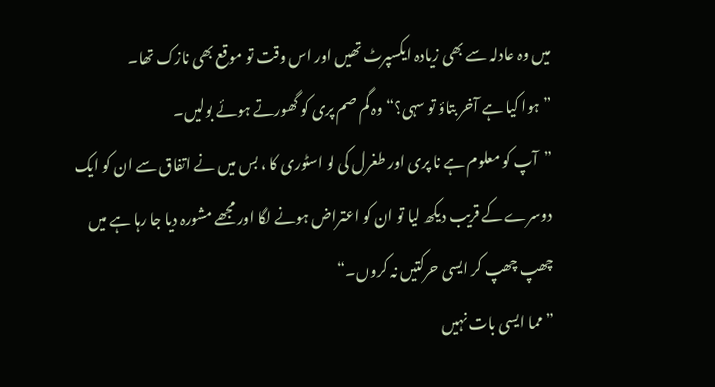میں وہ عادلہ سے بھی زیادہ ایکسپرٹ تھیں اور اس وقت تو موقع بھی نازک تھا۔
”ہوا کیا ہے آخر بتاؤ تو سہی؟“ وہ گم صم پری کو گھورتے ہوئے بولیں۔
”آپ کو معلوم ہے نا پری اور طغرل کی لو اسٹوری کا ، بس میں نے اتفاق سے ان کو ایک دوسرے کے قریب دیکھ لیا تو ان کو اعتراض ہونے لگا اور مجھے مشورہ دیا جا رہا ہے میں چھپ چھپ کر ایسی حرکتیں نہ کروں۔“
”مما ایسی بات نہیں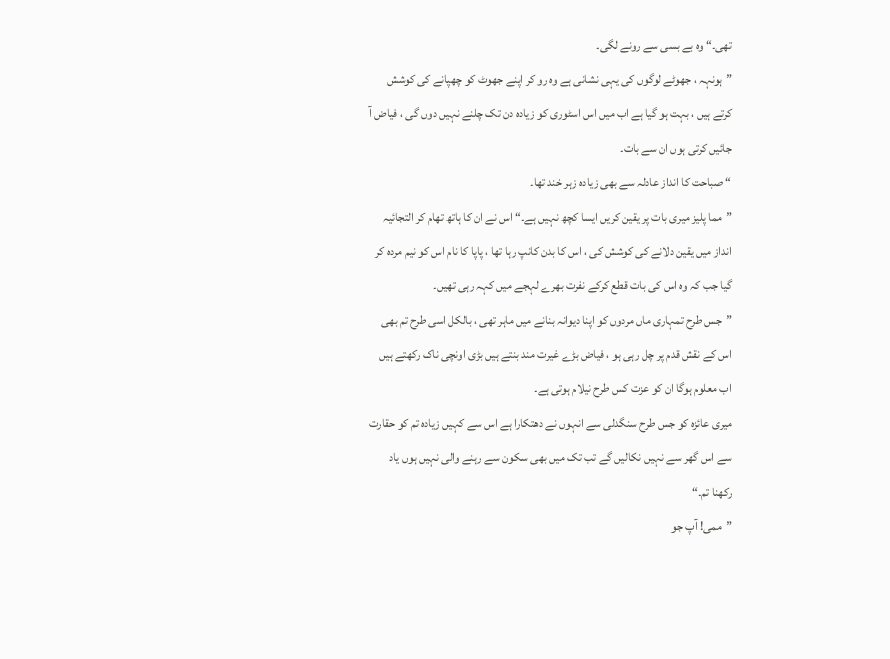تھی۔“ وہ بے بسی سے رونے لگی۔
”ہونہہ ، جھوٹے لوگوں کی یہی نشانی ہے وہ رو کر اپنے جھوٹ کو چھپانے کی کوشش کرتے ہیں ، بہت ہو گیا ہے اب میں اس اسٹوری کو زیادہ دن تک چلنے نہیں دوں گی ، فیاض آ جائیں کرتی ہوں ان سے بات۔
“ صباحت کا انداز عادلہ سے بھی زیادہ زہر خند تھا۔
”مما پلیز میری بات پر یقین کریں ایسا کچھ نہیں ہے۔“ اس نے ان کا ہاتھ تھام کر التجائیہ انداز میں یقین دلانے کی کوشش کی ، اس کا بدن کانپ رہا تھا ، پاپا کا نام اس کو نیم مردہ کر گیا جب کہ وہ اس کی بات قطع کرکے نفرت بھرے لہجے میں کہہ رہی تھیں۔
”جس طرح تمہاری ماں مردوں کو اپنا دیوانہ بنانے میں ماہر تھی ، بالکل اسی طرح تم بھی اس کے نقش قدم پر چل رہی ہو ، فیاض بڑے غیرت مند بنتے ہیں بڑی اونچی ناک رکھتے ہیں اب معلوم ہوگا ان کو عزت کس طرح نیلام ہوتی ہے۔
میری عائزہ کو جس طرح سنگدلی سے انہوں نے دھتکارا ہے اس سے کہیں زیادہ تم کو حقارت سے اس گھر سے نہیں نکالیں گے تب تک میں بھی سکون سے رہنے والی نہیں ہوں یاد رکھنا تم۔“
”ممی! آپ جو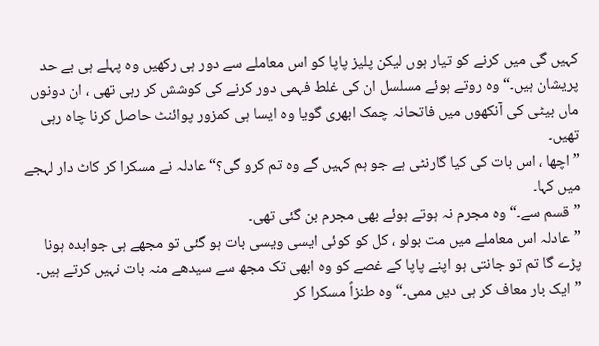کہیں گی میں کرنے کو تیار ہوں لیکن پلیز پاپا کو اس معاملے سے دور ہی رکھیں وہ پہلے ہی بے حد پریشان ہیں۔“ وہ روتے ہوئے مسلسل ان کی غلط فہمی دور کرنے کی کوشش کر رہی تھی ، ان دونوں ماں بیٹی کی آنکھوں میں فاتحانہ چمک ابھری گویا وہ ایسا ہی کمزور پوائنٹ حاصل کرنا چاہ رہی تھیں۔
”اچھا ، اس بات کی کیا گارنٹی ہے جو ہم کہیں گے وہ تم کرو گی؟“ عادلہ نے مسکرا کر کاٹ دار لہجے میں کہا۔
”قسم سے۔“ وہ مجرم نہ ہوتے ہوئے بھی مجرم بن گئی تھی۔
”عادلہ اس معاملے میں مت بولو ، کل کو کوئی ایسی ویسی بات ہو گئی تو مجھے ہی جوابدہ ہونا پڑے گا تم تو جانتی ہو اپنے پاپا کے غصے کو وہ ابھی تک مجھ سے سیدھے منہ بات نہیں کرتے ہیں۔
”ایک بار معاف کر ہی دیں ممی۔“ وہ طنزاً مسکرا کر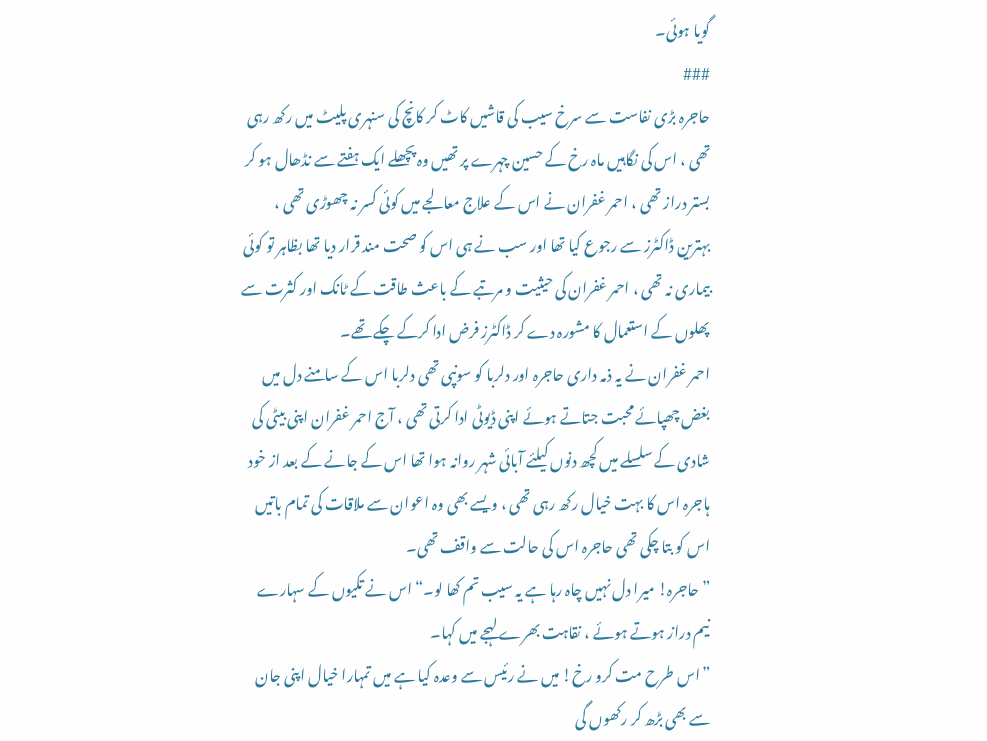گویا ہوئی۔
###
حاجرہ بڑی نفاست سے سرخ سیب کی قاشیں کاٹ کر کانچ کی سنہری پلیٹ میں رکھ رہی تھی ، اس کی نگاہیں ماہ رخ کے حسین چہرے پر تھیں وہ پچھلے ایک ہفتے سے نڈھال ہو کر بستر دراز تھی ، احمر غفران نے اس کے علاج معالجے میں کوئی کسر نہ چھوڑی تھی ، بہترین ڈاکٹرز سے رجوع کیا تھا اور سب نے ہی اس کو صحت مند قرار دیا تھا بظاہر تو کوئی بیماری نہ تھی ، احمر غفران کی حیثیت و مرتبے کے باعث طاقت کے ٹانک اور کثرت سے پھلوں کے استعمال کا مشورہ دے کر ڈاکٹرز فرض ادا کرکے چکے تھے۔
احمر غفران نے یہ ذمہ داری حاجرہ اور دلربا کو سونپی تھی دلربا اس کے سامنے دل میں بغض چھپائے محبت جتاتے ہوئے اپنی ڈیوٹی ادا کرتی تھی ، آج احمر غفران اپنی بیٹی کی شادی کے سلسلے میں کچھ دنوں کیلئے آبائی شہر روانہ ہوا تھا اس کے جانے کے بعد از خود ہاجرہ اس کا بہت خیال رکھ رہی تھی ، ویسے بھی وہ اعوان سے ملاقات کی تمام باتیں اس کو بتا چکی تھی حاجرہ اس کی حالت سے واقف تھی۔
”حاجرہ! میرا دل نہیں چاہ رہا ہے یہ سیب تم کھا لو۔“ اس نے تکیوں کے سہارے نیم دراز ہوتے ہوئے ، نقاہت بھرے لہجے میں کہا۔
”اس طرح مت کرو رخ! میں نے رئیس سے وعدہ کیا ہے میں تمہارا خیال اپنی جان سے بھی بڑھ کر رکھوں گی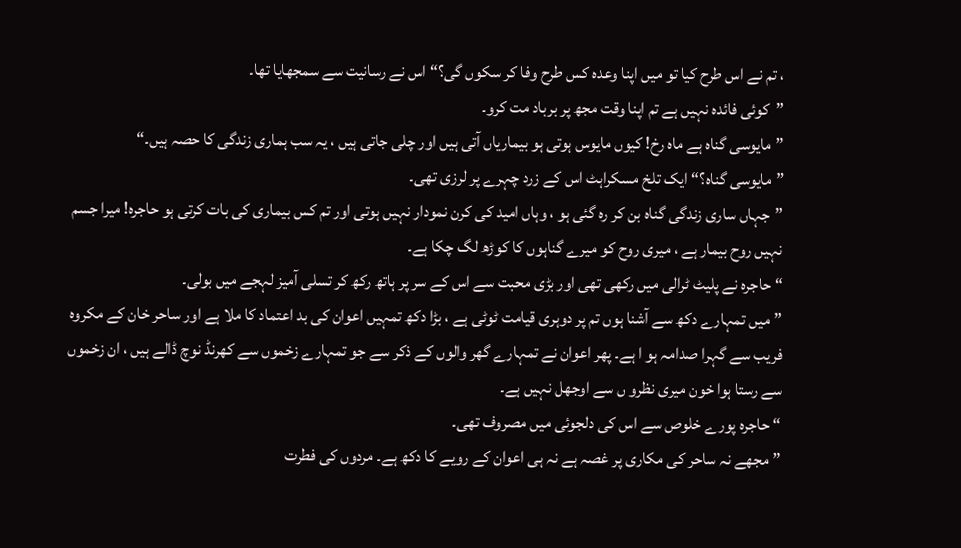، تم نے اس طرح کیا تو میں اپنا وعدہ کس طرح وفا کر سکوں گی؟“ اس نے رسانیت سے سمجھایا تھا۔
”کوئی فائدہ نہیں ہے تم اپنا وقت مجھ پر برباد مت کرو۔
”مایوسی گناہ ہے ماہ رخ! کیوں مایوس ہوتی ہو بیماریاں آتی ہیں اور چلی جاتی ہیں ، یہ سب ہماری زندگی کا حصہ ہیں۔“
”مایوسی گناہ؟“ ایک تلخ مسکراہٹ اس کے زرد چہرے پر لرزی تھی۔
”جہاں ساری زندگی گناہ بن کر رہ گئی ہو ، وہاں امید کی کرن نمودار نہیں ہوتی اور تم کس بیماری کی بات کرتی ہو حاجرہ! میرا جسم نہیں روح بیمار ہے ، میری روح کو میرے گناہوں کا کوڑھ لگ چکا ہے۔
“ حاجرہ نے پلیٹ ٹرالی میں رکھی تھی اور بڑی محبت سے اس کے سر پر ہاتھ رکھ کر تسلی آمیز لہجے میں بولی۔
”میں تمہارے دکھ سے آشنا ہوں تم پر دوہری قیامت ٹوٹی ہے ، بڑا دکھ تمہیں اعوان کی بد اعتماد کا ملا ہے اور ساحر خان کے مکروہ فریب سے گہرا صدامہ ہو ا ہے۔ پھر اعوان نے تمہارے گھر والوں کے ذکر سے جو تمہارے زخموں سے کھرنڈ نوچ ڈالے ہیں ، ان زخموں سے رستا ہوا خون میری نظرو ں سے اوجھل نہیں ہے۔
“ حاجرہ پورے خلوص سے اس کی دلجوئی میں مصروف تھی۔
”مجھے نہ ساحر کی مکاری پر غصہ ہے نہ ہی اعوان کے رویے کا دکھ ہے۔ مردوں کی فطرت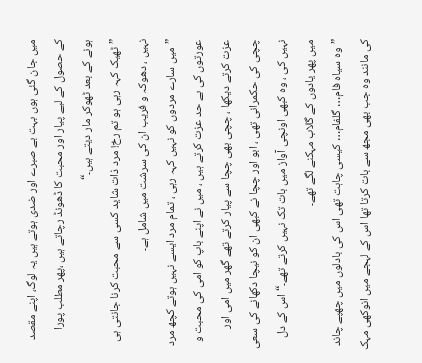میں جان گئی ہوں بہت بے صبرے اور ضدی ہوتے ہیں یہ لوگ، اپنے مقصد کے حصول کے لیے پیار اور محبت کا ڈھونڈ رچاتے ہیں ،پھر مطلب پورا ہونے کے بعد ٹھوکر مار دیتے ہیں۔“
”ٹھیک کہہ رہی ہو تم رخ! مرد ذات شاید کسی سے محبت کرنا جانتی ہی نہیں ، دھوکہ و فریب ان کی سرشت میں شامل ہے۔
”میں سارے مردوں کو نہیں کہہ رہی ، تمام مرد ایسے نہیں ہوتے کچھ مرد عورتوں کی بے حد عزت کرتے ہیں ، میں نے اپنے باپ کو امی کی محبت و عزت کرتے دیکھا ، چچی بھی چچا سے پیار کرتے تھے گھر میں امی اور چچی کی حکمرانی تھی ، ابو اور چچا نے کبھی ان کو نیچا دکھانے کی سعی نہیں کی ، وہ کبھی اونچی آواز میں بات تک نہیں کرتے تھے۔“ اس کے دل میں پھر یادوں کے گلاب مہکنے لگے تھے۔
”وہ سیاہ فام… گلفام… کیسی چاہت تھی اس کی بادلوں میں چھپے چاند کی مانند وہ جب بھی مجھ سے بات کرتا تھا اس کے لہجے میں انوکھی مہک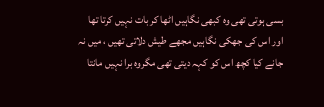بسی ہوتی تھی وہ کبھی نگاہیں اٹھا کر بات نہیں کرتا تھا اور اس کی جھکی نگاہیں مجھے طیش دلاتی تھیں ، میں نہ جانے کیا کچھ اس کو کہہ دیتی تھی مگروہ برا نہیں مانتا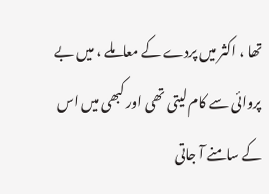تھا ، اکثر میں پردے کے معاملے ، میں بے پروائی سے کام لیتی تھی اور کبھی میں اس کے سامنے آ جاتی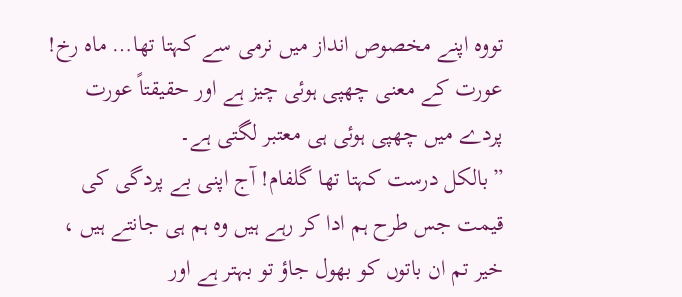تووہ اپنے مخصوص انداز میں نرمی سے کہتا تھا… ماہ رخ! عورت کے معنی چھپی ہوئی چیز ہے اور حقیقتاً عورت پردے میں چھپی ہوئی ہی معتبر لگتی ہے۔
”بالکل درست کہتا تھا گلفام! آج اپنی بے پردگی کی قیمت جس طرح ہم ادا کر رہے ہیں وہ ہم ہی جانتے ہیں ، خیر تم ان باتوں کو بھول جاؤ تو بہتر ہے اور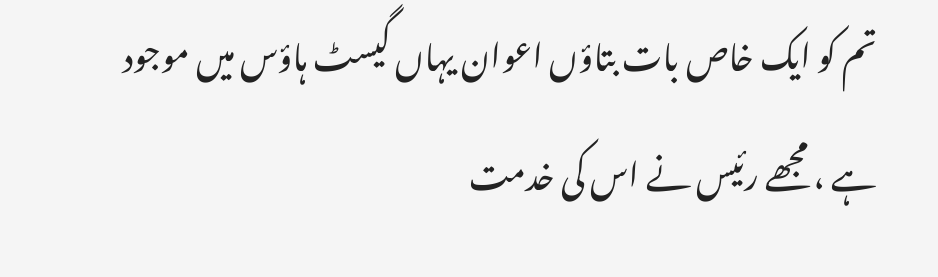تم کو ایک خاص بات بتاؤں اعوان یہاں گیسٹ ہاؤس میں موجود ہے ، مجھے رئیس نے اس کی خدمت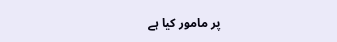پر مامور کیا ہے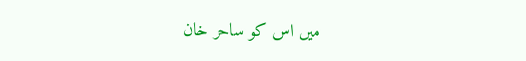میں اس کو ساحر خان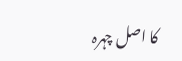کا اصل چہرہ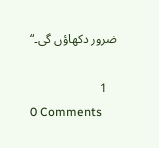ضرور دکھاؤں گی۔“

   1
0 Comments